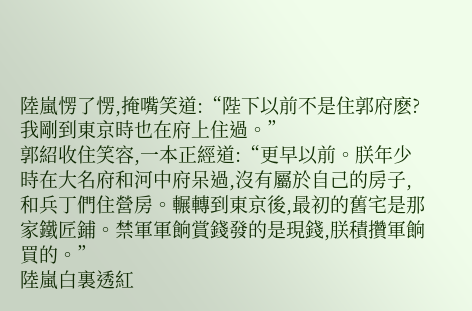陸嵐愣了愣,掩嘴笑道:“陛下以前不是住郭府麽?我剛到東京時也在府上住過。”
郭紹收住笑容,一本正經道:“更早以前。朕年少時在大名府和河中府呆過,沒有屬於自己的房子,和兵丁們住營房。輾轉到東京後,最初的舊宅是那家鐵匠鋪。禁軍軍餉賞錢發的是現錢,朕積攢軍餉買的。”
陸嵐白裏透紅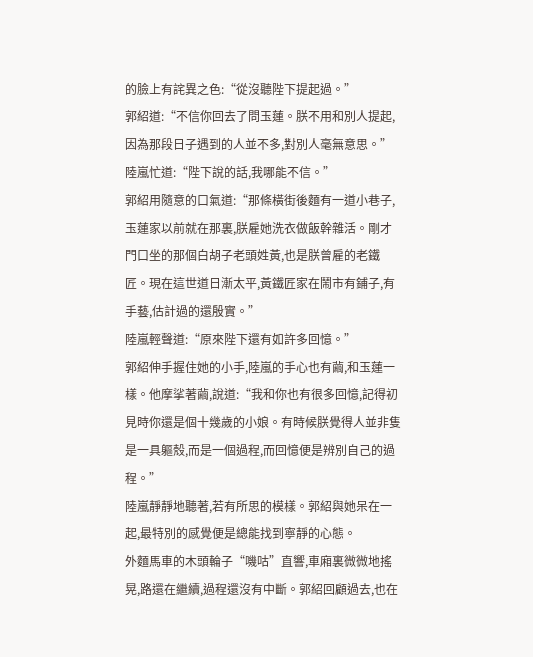的臉上有詫異之色:“從沒聽陛下提起過。”
郭紹道:“不信你回去了問玉蓮。朕不用和別人提起,因為那段日子遇到的人並不多,對別人毫無意思。”
陸嵐忙道:“陛下說的話,我哪能不信。”
郭紹用隨意的口氣道:“那條橫街後麵有一道小巷子,玉蓮家以前就在那裏,朕雇她洗衣做飯幹雜活。剛才門口坐的那個白胡子老頭姓黃,也是朕曾雇的老鐵匠。現在這世道日漸太平,黃鐵匠家在鬧市有鋪子,有手藝,估計過的還殷實。”
陸嵐輕聲道:“原來陛下還有如許多回憶。”
郭紹伸手握住她的小手,陸嵐的手心也有繭,和玉蓮一樣。他摩挲著繭,說道:“我和你也有很多回憶,記得初見時你還是個十幾歲的小娘。有時候朕覺得人並非隻是一具軀殼,而是一個過程,而回憶便是辨別自己的過程。”
陸嵐靜靜地聽著,若有所思的模樣。郭紹與她呆在一起,最特別的感覺便是總能找到寧靜的心態。
外麵馬車的木頭輪子“嘰咕”直響,車廂裏微微地搖晃,路還在繼續,過程還沒有中斷。郭紹回顧過去,也在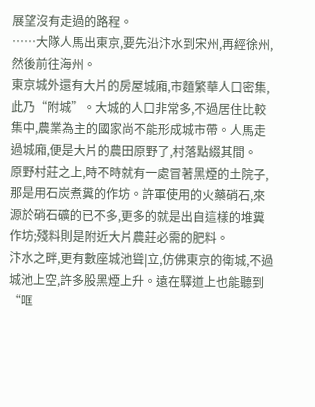展望沒有走過的路程。
……大隊人馬出東京,要先沿汴水到宋州,再經徐州,然後前往海州。
東京城外還有大片的房屋城廂,市麵繁華人口密集,此乃“附城”。大城的人口非常多,不過居住比較集中,農業為主的國家尚不能形成城市帶。人馬走過城廂,便是大片的農田原野了,村落點綴其間。
原野村莊之上,時不時就有一處冒著黑煙的土院子,那是用石炭煮糞的作坊。許軍使用的火藥硝石,來源於硝石礦的已不多,更多的就是出自這樣的堆糞作坊;殘料則是附近大片農莊必需的肥料。
汴水之畔,更有數座城池聳|立,仿佛東京的衛城,不過城池上空,許多股黑煙上升。遠在驛道上也能聽到“哐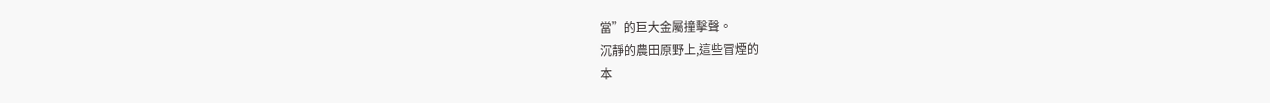當”的巨大金屬撞擊聲。
沉靜的農田原野上,這些冒煙的
本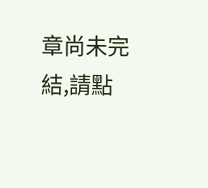章尚未完結,請點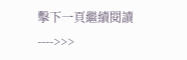擊下一頁繼續閱讀---->>>